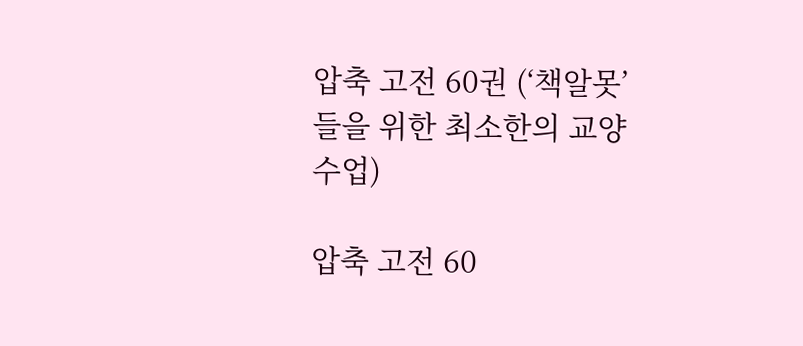압축 고전 60권 (‘책알못’들을 위한 최소한의 교양 수업)

압축 고전 60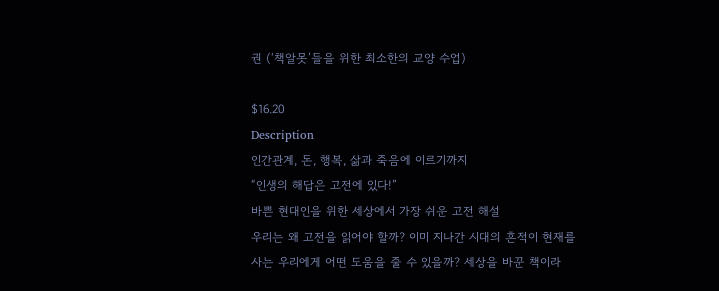권 (‘책알못’들을 위한 최소한의 교양 수업)

$16.20
Description
인간관계, 돈, 행복, 삶과 죽음에 이르기까지
“인생의 해답은 고전에 있다!”
바쁜 현대인을 위한 세상에서 가장 쉬운 고전 해설
우리는 왜 고전을 읽어야 할까? 이미 지나간 시대의 흔적이 현재를 사는 우리에게 어떤 도움을 줄 수 있을까? 세상을 바꾼 책이라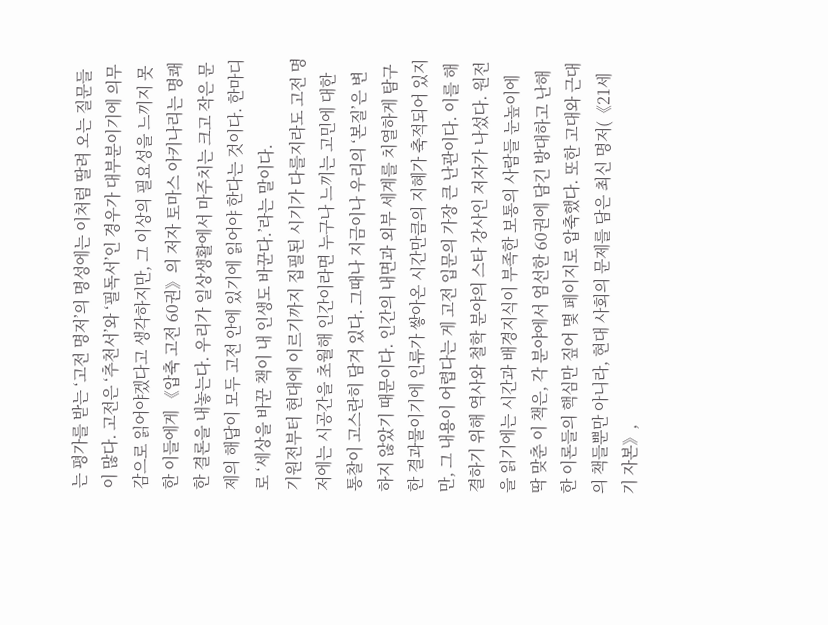는 평가를 받는 ‘고전 명저’의 명성에는 이처럼 딸려 오는 질문들이 많다. 고전은 ‘추천서’와 ‘필독서’인 경우가 대부분이기에 의무감으로 읽어야겠다고 생각하지만, 그 이상의 필요성을 느끼지 못한 이들에게 《압축 고전 60권》의 저자 토마스 아키나리는 명쾌한 결론을 내놓는다. 우리가 일상생활에서 마주치는 크고 작은 문제의 해답이 모두 고전 안에 있기에 읽어야 한다는 것이다. 한마디로 ‘세상을 바꾼 책이 내 인생도 바꾼다.’라는 말이다.
기원전부터 현대에 이르기까지 집필된 시기가 다를지라도 고전 명저에는 시공간을 초월해 인간이라면 누구나 느끼는 고민에 대한 통찰이 고스란히 담겨 있다. 그때나 지금이나 우리의 ‘본질’은 변하지 않았기 때문이다. 인간의 내면과 외부 세계를 치열하게 탐구한 결과물이기에 인류가 쌓아온 시간만큼의 지혜가 축적되어 있지만, 그 내용이 어렵다는 게 고전 입문의 가장 큰 난관이다. 이를 해결하기 위해 역사와 철학 분야의 스타 강사인 저자가 나섰다. 원전을 읽기에는 시간과 배경지식이 부족한 보통의 사람들 눈높이에 딱 맞춘 이 책은, 각 분야에서 엄선한 60권에 담긴 방대하고 난해한 이론들의 핵심만 짚어 몇 페이지로 압축했다. 또한 고대와 근대의 책들뿐만 아니라, 현대 사회의 문제를 담은 최신 명저(《21세기 자본》,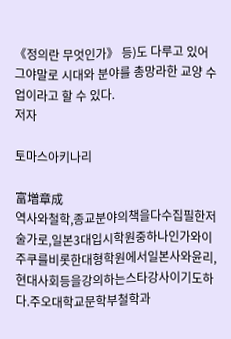《정의란 무엇인가》 등)도 다루고 있어 그야말로 시대와 분야를 총망라한 교양 수업이라고 할 수 있다.
저자

토마스아키나리

富増章成
역사와철학,종교분야의책을다수집필한저술가로,일본3대입시학원중하나인가와이주쿠를비롯한대형학원에서일본사와윤리,현대사회등을강의하는스타강사이기도하다.주오대학교문학부철학과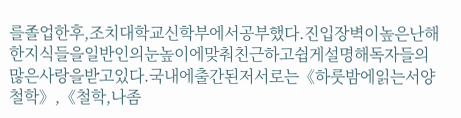를졸업한후,조치대학교신학부에서공부했다.진입장벽이높은난해한지식들을일반인의눈높이에맞춰친근하고쉽게설명해독자들의많은사랑을받고있다.국내에출간된저서로는《하룻밤에읽는서양철학》,《철학,나좀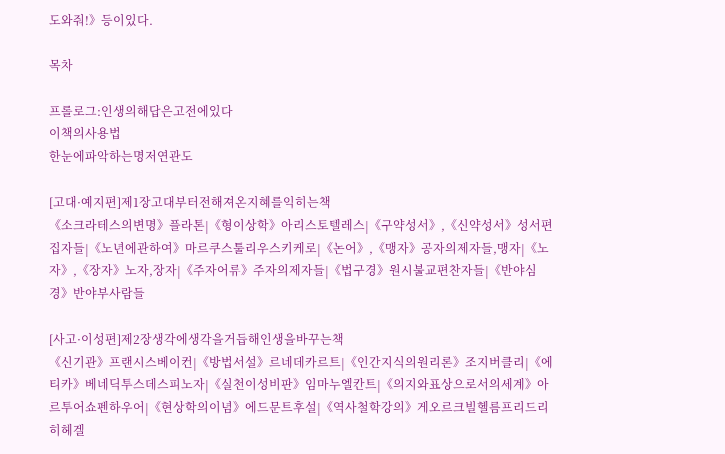도와줘!》등이있다.

목차

프롤로그:인생의해답은고전에있다
이책의사용법
한눈에파악하는명저연관도

[고대·예지편]제1장고대부터전해져온지혜를익히는책
《소크라테스의변명》플라톤|《형이상학》아리스토텔레스|《구약성서》,《신약성서》성서편집자들|《노년에관하여》마르쿠스툴리우스키케로|《논어》,《맹자》공자의제자들,맹자|《노자》,《장자》노자,장자|《주자어류》주자의제자들|《법구경》원시불교편찬자들|《반야심경》반야부사람들

[사고·이성편]제2장생각에생각을거듭해인생을바꾸는책
《신기관》프랜시스베이컨|《방법서설》르네데카르트|《인간지식의원리론》조지버클리|《에티카》베네딕투스데스피노자|《실천이성비판》임마누엘칸트|《의지와표상으로서의세계》아르투어쇼펜하우어|《현상학의이념》에드문트후설|《역사철학강의》게오르크빌헬름프리드리히헤겔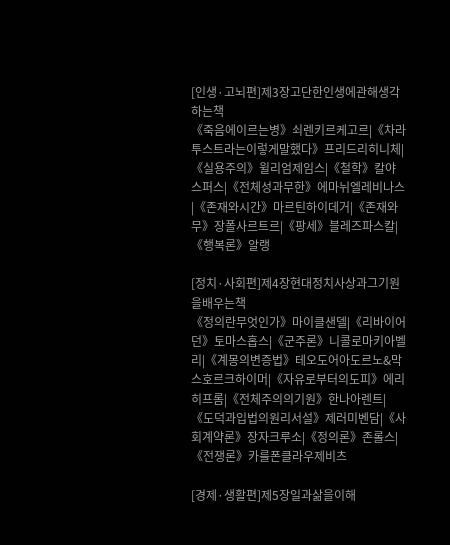[인생·고뇌편]제3장고단한인생에관해생각하는책
《죽음에이르는병》쇠렌키르케고르|《차라투스트라는이렇게말했다》프리드리히니체|《실용주의》윌리엄제임스|《철학》칼야스퍼스|《전체성과무한》에마뉘엘레비나스|《존재와시간》마르틴하이데거|《존재와무》장폴사르트르|《팡세》블레즈파스칼|《행복론》알랭

[정치·사회편]제4장현대정치사상과그기원을배우는책
《정의란무엇인가》마이클샌델|《리바이어던》토마스홉스|《군주론》니콜로마키아벨리|《계몽의변증법》테오도어아도르노&막스호르크하이머|《자유로부터의도피》에리히프롬|《전체주의의기원》한나아렌트|《도덕과입법의원리서설》제러미벤담|《사회계약론》장자크루소|《정의론》존롤스|《전쟁론》카를폰클라우제비츠

[경제·생활편]제5장일과삶을이해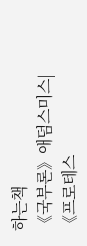하는책
《국부론》애덤스미스|《프로테스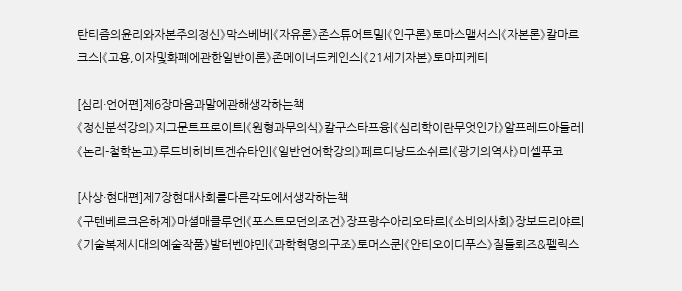탄티즘의윤리와자본주의정신》막스베버|《자유론》존스튜어트밀|《인구론》토마스맬서스|《자본론》칼마르크스|《고용,이자및화폐에관한일반이론》존메이너드케인스|《21세기자본》토마피케티

[심리·언어편]제6장마음과말에관해생각하는책
《정신분석강의》지그문트프로이트|《원형과무의식》칼구스타프융|《심리학이란무엇인가》알프레드아들러|《논리-철학논고》루드비히비트겐슈타인|《일반언어학강의》페르디낭드소쉬르|《광기의역사》미셀푸코

[사상·현대편]제7장현대사회를다른각도에서생각하는책
《구텐베르크은하계》마셜매클루언|《포스트모던의조건》장프랑수아리오타르|《소비의사회》장보드리야르|《기술복제시대의예술작품》발터벤야민|《과학혁명의구조》토머스쿤|《안티오이디푸스》질들뢰즈&펠릭스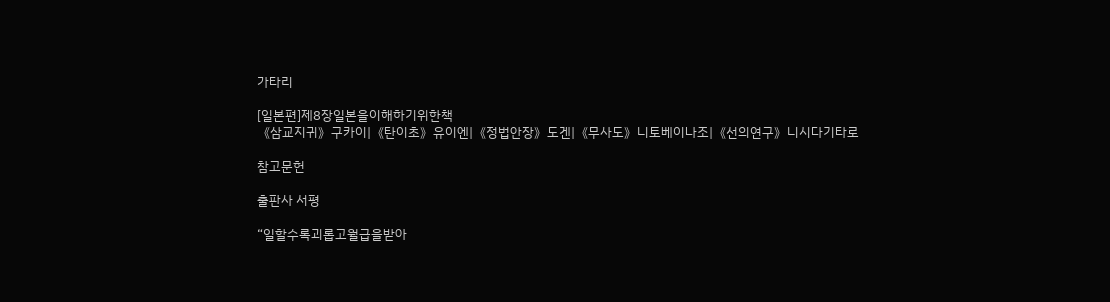가타리

[일본편]제8장일본을이해하기위한책
《삼교지귀》구카이|《탄이초》유이엔|《정법안장》도겐|《무사도》니토베이나조|《선의연구》니시다기타로

참고문헌

출판사 서평

“일할수록괴롭고월급을받아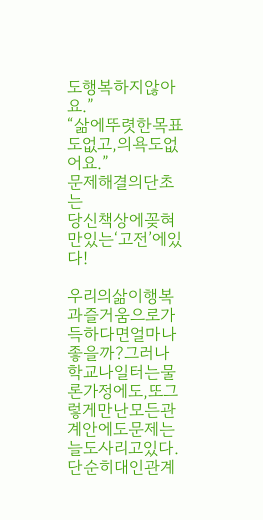도행복하지않아요.”
“삶에뚜렷한목표도없고,의욕도없어요.”
문제해결의단초는
당신책상에꽂혀만있는‘고전’에있다!

우리의삶이행복과즐거움으로가득하다면얼마나좋을까?그러나학교나일터는물론가정에도,또그렇게만난모든관계안에도문제는늘도사리고있다.단순히대인관계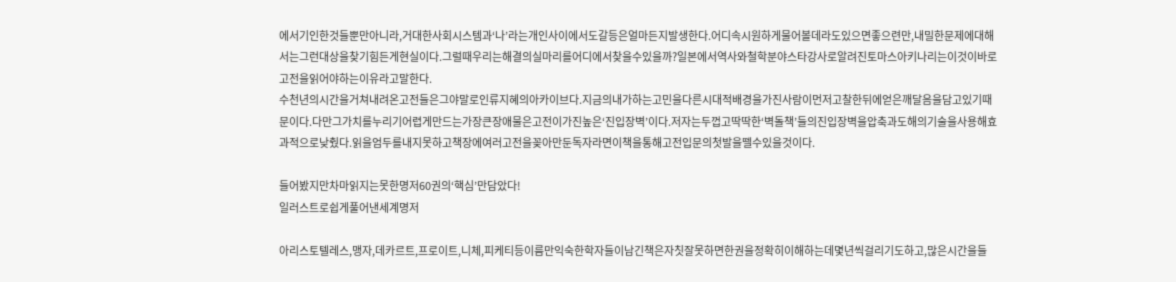에서기인한것들뿐만아니라,거대한사회시스템과‘나’라는개인사이에서도갈등은얼마든지발생한다.어디속시원하게물어볼데라도있으면좋으련만,내밀한문제에대해서는그런대상을찾기힘든게현실이다.그럴때우리는해결의실마리를어디에서찾을수있을까?일본에서역사와철학분야스타강사로알려진토마스아키나리는이것이바로고전을읽어야하는이유라고말한다.
수천년의시간을거쳐내려온고전들은그야말로인류지혜의아카이브다.지금의내가하는고민을다른시대적배경을가진사람이먼저고찰한뒤에얻은깨달음을담고있기때문이다.다만그가치를누리기어렵게만드는가장큰장애물은고전이가진높은‘진입장벽’이다.저자는두껍고딱딱한‘벽돌책’들의진입장벽을압축과도해의기술을사용해효과적으로낮췄다.읽을엄두를내지못하고책장에여러고전을꽂아만둔독자라면이책을통해고전입문의첫발을뗄수있을것이다.

들어봤지만차마읽지는못한명저60권의‘핵심’만담았다!
일러스트로쉽게풀어낸세계명저

아리스토텔레스,맹자,데카르트,프로이트,니체,피케티등이름만익숙한학자들이남긴책은자칫잘못하면한권을정확히이해하는데몇년씩걸리기도하고,많은시간을들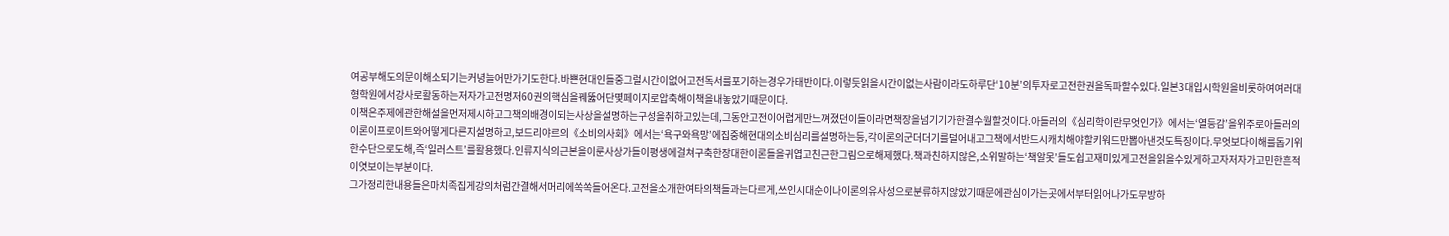여공부해도의문이해소되기는커녕늘어만가기도한다.바쁜현대인들중그럴시간이없어고전독서를포기하는경우가태반이다.이렇듯읽을시간이없는사람이라도하루단‘10분’의투자로고전한권을독파할수있다.일본3대입시학원을비롯하여여러대형학원에서강사로활동하는저자가고전명저60권의핵심을꿰뚫어단몇페이지로압축해이책을내놓았기때문이다.
이책은주제에관한해설을먼저제시하고그책의배경이되는사상을설명하는구성을취하고있는데,그동안고전이어렵게만느껴졌던이들이라면책장을넘기기가한결수월할것이다.아들러의《심리학이란무엇인가》에서는‘열등감’을위주로아들러의이론이프로이트와어떻게다른지설명하고,보드리야르의《소비의사회》에서는‘욕구와욕망’에집중해현대의소비심리를설명하는등,각이론의군더더기를덜어내고그책에서반드시캐치해야할키워드만뽑아낸것도특징이다.무엇보다이해를돕기위한수단으로도해,즉‘일러스트’를활용했다.인류지식의근본을이룬사상가들이평생에걸쳐구축한장대한이론들을귀엽고친근한그림으로해제했다.책과친하지않은,소위말하는‘책알못’들도쉽고재미있게고전을읽을수있게하고자저자가고민한흔적이엿보이는부분이다.
그가정리한내용들은마치족집게강의처럼간결해서머리에쏙쏙들어온다.고전을소개한여타의책들과는다르게,쓰인시대순이나이론의유사성으로분류하지않았기때문에관심이가는곳에서부터읽어나가도무방하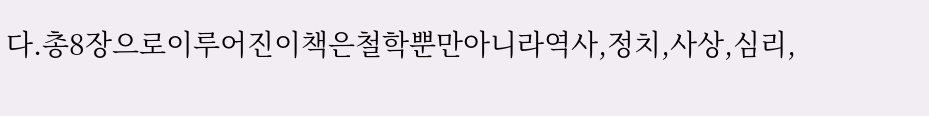다.총8장으로이루어진이책은철학뿐만아니라역사,정치,사상,심리,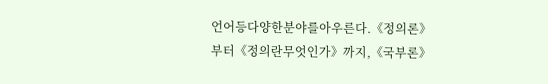언어등다양한분야를아우른다.《정의론》부터《정의란무엇인가》까지,《국부론》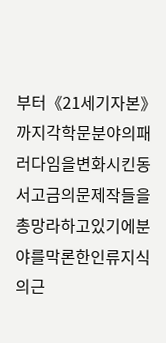부터《21세기자본》까지각학문분야의패러다임을변화시킨동서고금의문제작들을총망라하고있기에분야를막론한인류지식의근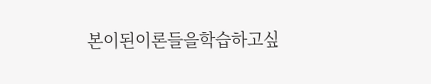본이된이론들을학습하고싶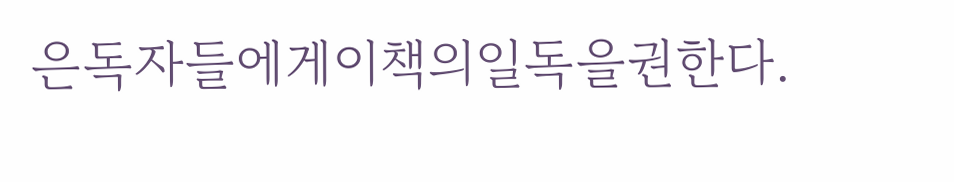은독자들에게이책의일독을권한다.